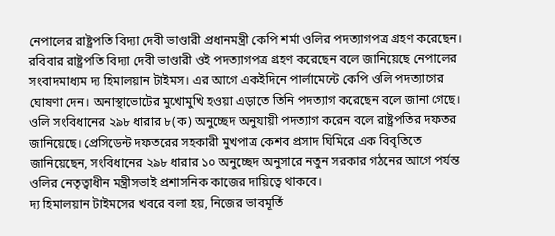নেপালের রাষ্ট্রপতি বিদ্যা দেবী ভাণ্ডারী প্রধানমন্ত্রী কেপি শর্মা ওলির পদত্যাগপত্র গ্রহণ করেছেন।
রবিবার রাষ্ট্রপতি বিদ্যা দেবী ভাণ্ডারী ওই পদত্যাগপত্র গ্রহণ করেছেন বলে জানিয়েছে নেপালের সংবাদমাধ্যম দ্য হিমালয়ান টাইমস। এর আগে একইদিনে পার্লামেন্টে কেপি ওলি পদত্যাগের ঘোষণা দেন। অনাস্থাভোটের মুখোমুখি হওয়া এড়াতে তিনি পদত্যাগ করেছেন বলে জানা গেছে।
ওলি সংবিধানের ২৯৮ ধারার ৮(ক) অনুচ্ছেদ অনুযায়ী পদত্যাগ করেন বলে রাষ্ট্রপতির দফতর জানিয়েছে। প্রেসিডেন্ট দফতরের সহকারী মুখপাত্র কেশব প্রসাদ ঘিমিরে এক বিবৃতিতে জানিয়েছেন, সংবিধানের ২৯৮ ধারার ১০ অনুচ্ছেদ অনুসারে নতুন সরকার গঠনের আগে পর্যন্ত ওলির নেতৃত্বাধীন মন্ত্রীসভাই প্রশাসনিক কাজের দায়িত্বে থাকবে।
দ্য হিমালয়ান টাইমসের খবরে বলা হয়, নিজের ভাবমূর্তি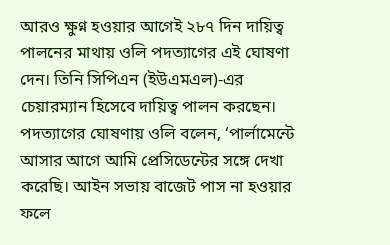আরও ক্ষুণ্ন হওয়ার আগেই ২৮৭ দিন দায়িত্ব পালনের মাথায় ওলি পদত্যাগের এই ঘোষণা দেন। তিনি সিপিএন (ইউএমএল)-এর চেয়ারম্যান হিসেবে দায়িত্ব পালন করছেন।
পদত্যাগের ঘোষণায় ওলি বলেন, ‘পার্লামেন্টে আসার আগে আমি প্রেসিডেন্টের সঙ্গে দেখা করেছি। আইন সভায় বাজেট পাস না হওয়ার ফলে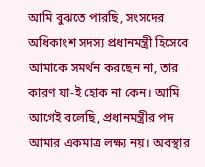আমি বুঝতে পারছি, সংসদের অধিকাংশ সদস্য প্রধানমন্ত্রী হিসেবে আমাকে সমর্থন করছেন না, তার কারণ যা-ই হোক না কেন। আমি আগেই বলেছি, প্রধানমন্ত্রীর পদ আমার একমাত্র লক্ষ্য নয়। অবস্থার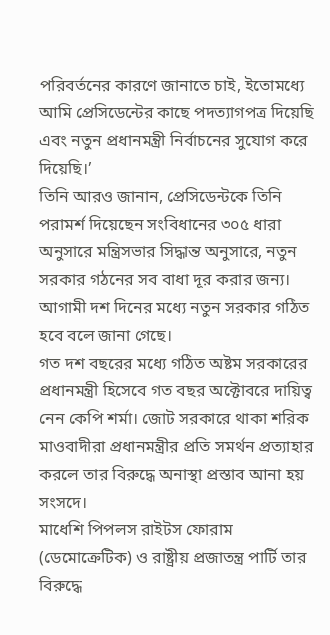পরিবর্তনের কারণে জানাতে চাই, ইতোমধ্যে আমি প্রেসিডেন্টের কাছে পদত্যাগপত্র দিয়েছি এবং নতুন প্রধানমন্ত্রী নির্বাচনের সুযোগ করে দিয়েছি।’
তিনি আরও জানান, প্রেসিডেন্টকে তিনি পরামর্শ দিয়েছেন সংবিধানের ৩০৫ ধারা অনুসারে মন্ত্রিসভার সিদ্ধান্ত অনুসারে, নতুন সরকার গঠনের সব বাধা দূর করার জন্য। আগামী দশ দিনের মধ্যে নতুন সরকার গঠিত হবে বলে জানা গেছে।
গত দশ বছরের মধ্যে গঠিত অষ্টম সরকারের প্রধানমন্ত্রী হিসেবে গত বছর অক্টোবরে দায়িত্ব নেন কেপি শর্মা। জোট সরকারে থাকা শরিক মাওবাদীরা প্রধানমন্ত্রীর প্রতি সমর্থন প্রত্যাহার করলে তার বিরুদ্ধে অনাস্থা প্রস্তাব আনা হয় সংসদে।
মাধেশি পিপলস রাইটস ফোরাম (ডেমোক্রেটিক) ও রাষ্ট্রীয় প্রজাতন্ত্র পার্টি তার বিরুদ্ধে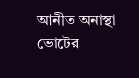আনীত অনাস্থা ভোটের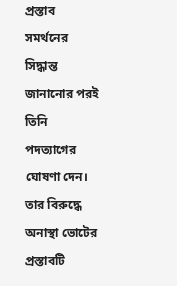প্রস্তাব সমর্থনের সিদ্ধান্ত জানানোর পরই তিনি পদত্যাগের ঘোষণা দেন। তার বিরুদ্ধে অনাস্থা ভোটের প্রস্তাবটি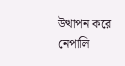উত্থাপন করে নেপালি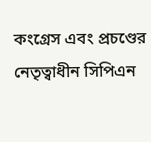কংগ্রেস এবং প্রচণ্ডের নেতৃত্বাধীন সিপিএন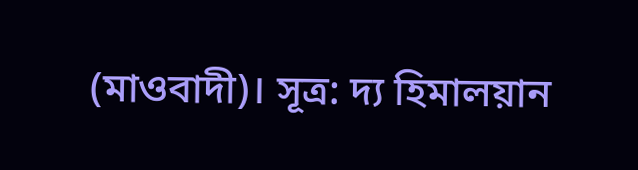(মাওবাদী)। সূত্র: দ্য হিমালয়ান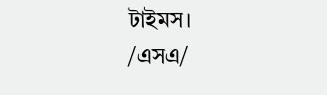টাইমস।
/এসএ/